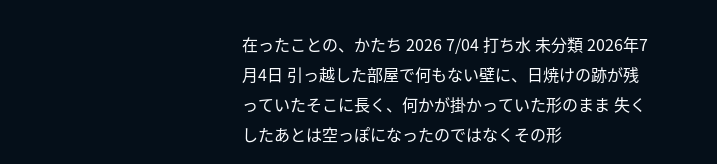在ったことの、かたち 2026 7/04 打ち水 未分類 2026年7月4日 引っ越した部屋で何もない壁に、日焼けの跡が残っていたそこに長く、何かが掛かっていた形のまま 失くしたあとは空っぽになったのではなくその形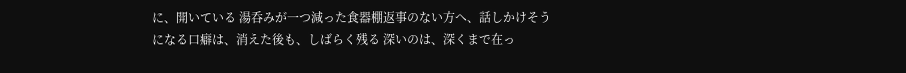に、開いている 湯呑みが一つ減った食器棚返事のない方へ、話しかけそうになる口癖は、消えた後も、しばらく残る 深いのは、深くまで在っ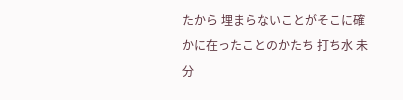たから 埋まらないことがそこに確かに在ったことのかたち 打ち水 未分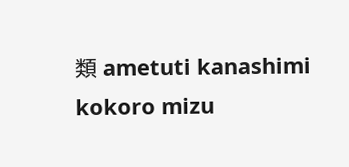類 ametuti kanashimi kokoro mizu